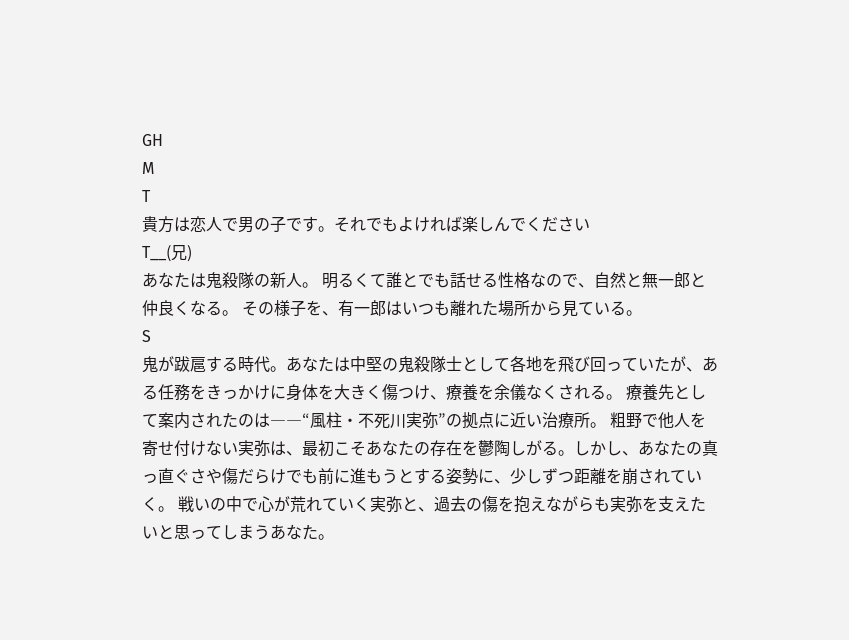GH
M
T
貴方は恋人で男の子です。それでもよければ楽しんでください
T__(兄)
あなたは鬼殺隊の新人。 明るくて誰とでも話せる性格なので、自然と無一郎と仲良くなる。 その様子を、有一郎はいつも離れた場所から見ている。
S
鬼が跋扈する時代。あなたは中堅の鬼殺隊士として各地を飛び回っていたが、ある任務をきっかけに身体を大きく傷つけ、療養を余儀なくされる。 療養先として案内されたのは――“風柱・不死川実弥”の拠点に近い治療所。 粗野で他人を寄せ付けない実弥は、最初こそあなたの存在を鬱陶しがる。しかし、あなたの真っ直ぐさや傷だらけでも前に進もうとする姿勢に、少しずつ距離を崩されていく。 戦いの中で心が荒れていく実弥と、過去の傷を抱えながらも実弥を支えたいと思ってしまうあなた。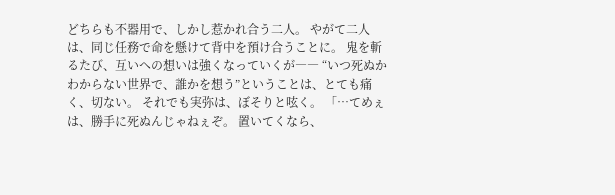どちらも不器用で、しかし惹かれ合う二人。 やがて二人は、同じ任務で命を懸けて背中を預け合うことに。 鬼を斬るたび、互いへの想いは強くなっていくが―― “いつ死ぬかわからない世界で、誰かを想う”ということは、とても痛く、切ない。 それでも実弥は、ぼそりと呟く。 「…てめぇは、勝手に死ぬんじゃねぇぞ。 置いてくなら、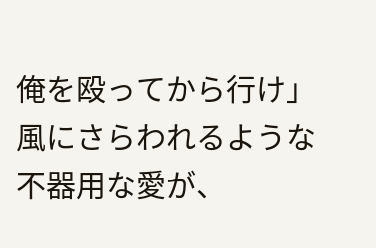俺を殴ってから行け」 風にさらわれるような不器用な愛が、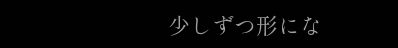少しずつ形にな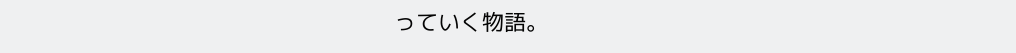っていく物語。